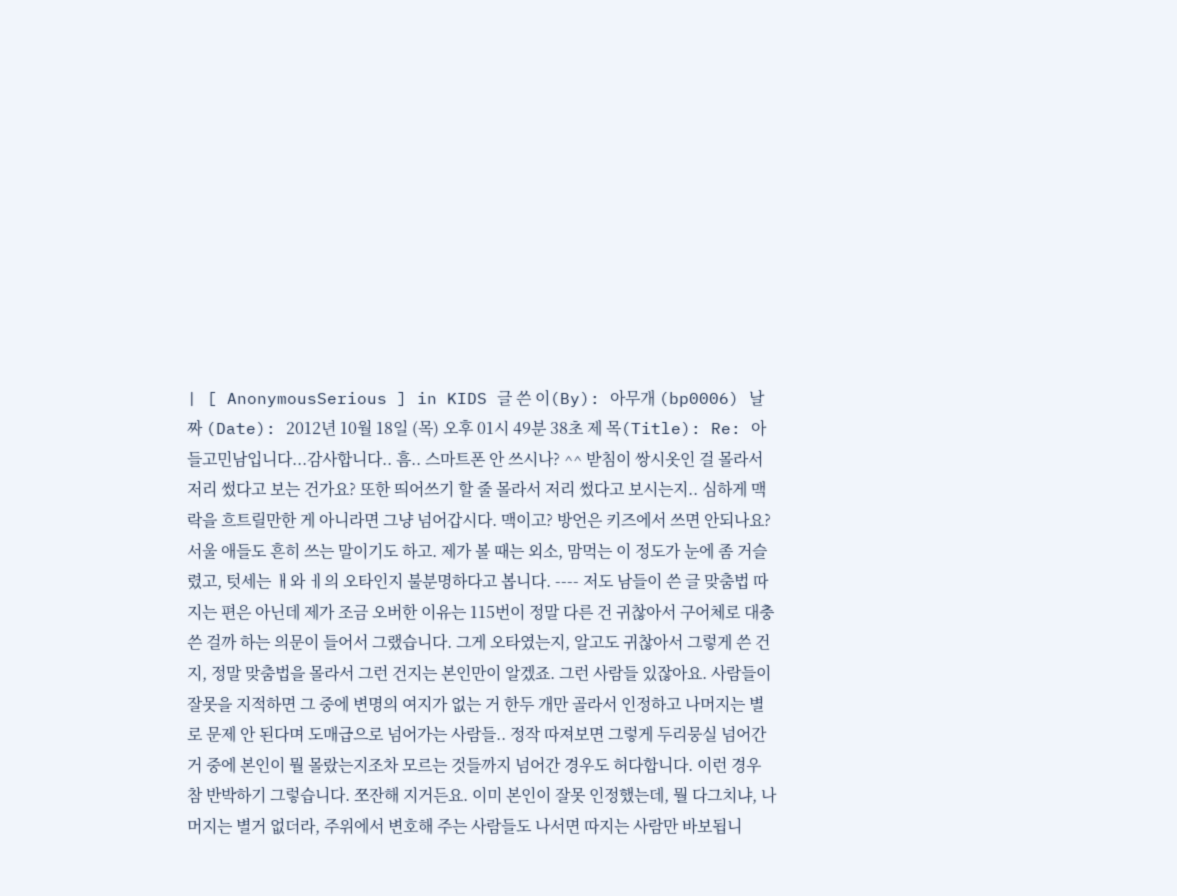| [ AnonymousSerious ] in KIDS 글 쓴 이(By): 아무개 (bp0006) 날 짜 (Date): 2012년 10월 18일 (목) 오후 01시 49분 38초 제 목(Title): Re: 아들고민남입니다...감사합니다.. 흠.. 스마트폰 안 쓰시나? ^^ 받침이 쌍시옷인 걸 몰라서 저리 썼다고 보는 건가요? 또한 띄어쓰기 할 줄 몰라서 저리 썼다고 보시는지.. 심하게 맥락을 흐트릴만한 게 아니라면 그냥 넘어갑시다. 맥이고? 방언은 키즈에서 쓰면 안되나요? 서울 애들도 흔히 쓰는 말이기도 하고. 제가 볼 때는 외소, 맘먹는 이 정도가 눈에 좀 거슬렸고, 텃세는 ㅐ와 ㅔ의 오타인지 불분명하다고 봅니다. ---- 저도 남들이 쓴 글 맞춤법 따지는 편은 아닌데 제가 조금 오버한 이유는 115번이 정말 다른 건 귀찮아서 구어체로 대충 쓴 걸까 하는 의문이 들어서 그랬습니다. 그게 오타였는지, 알고도 귀찮아서 그렇게 쓴 건지, 정말 맞춤법을 몰라서 그런 건지는 본인만이 알겠죠. 그런 사람들 있잖아요. 사람들이 잘못을 지적하면 그 중에 변명의 여지가 없는 거 한두 개만 골라서 인정하고 나머지는 별로 문제 안 된다며 도매급으로 넘어가는 사람들.. 정작 따져보면 그렇게 두리뭉실 넘어간 거 중에 본인이 뭘 몰랐는지조차 모르는 것들까지 넘어간 경우도 허다합니다. 이런 경우 참 반박하기 그렇습니다. 쪼잔해 지거든요. 이미 본인이 잘못 인정했는데, 뭘 다그치냐, 나머지는 별거 없더라, 주위에서 변호해 주는 사람들도 나서면 따지는 사람만 바보됩니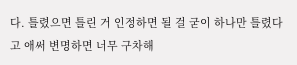다. 틀렸으면 틀린 거 인정하면 될 걸 굳이 하나만 틀렸다고 애써 변명하면 너무 구차해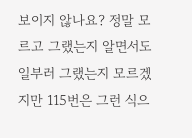보이지 않나요? 정말 모르고 그랬는지 알면서도 일부러 그랬는지 모르겠지만 115번은 그런 식으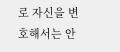로 자신을 변호해서는 안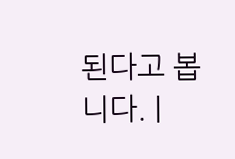된다고 봅니다. |